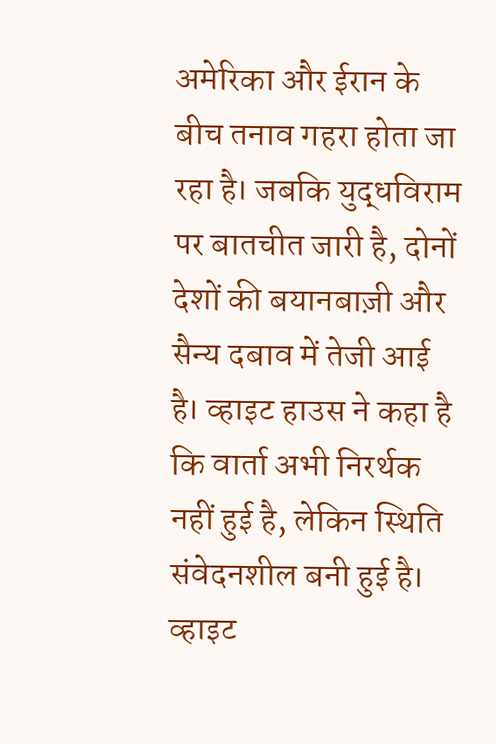अमेरिका और ईरान के बीच तनाव गहरा होता जा रहा है। जबकि युद्धविराम पर बातचीत जारी है, दोनों देशों की बयानबाज़ी और सैन्य दबाव में तेजी आई है। व्हाइट हाउस ने कहा है कि वार्ता अभी निरर्थक नहीं हुई है, लेकिन स्थिति संवेदनशील बनी हुई है।
व्हाइट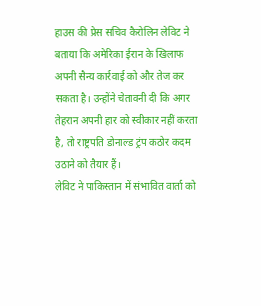हाउस की प्रेस सचिव कैरोलिन लेविट ने बताया कि अमेरिका ईरान के खिलाफ अपनी सैन्य कार्रवाई को और तेज कर सकता है। उन्होंने चेतावनी दी कि अगर तेहरान अपनी हार को स्वीकार नहीं करता है, तो राष्ट्रपति डोनाल्ड ट्रंप कठोर कदम उठाने को तैयार हैं।
लेविट ने पाकिस्तान में संभावित वार्ता को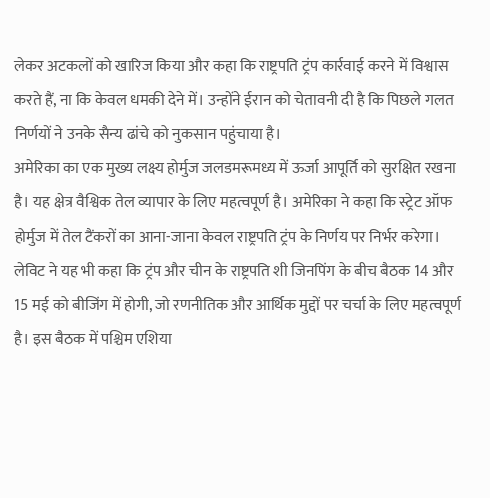लेकर अटकलों को खारिज किया और कहा कि राष्ट्रपति ट्रंप कार्रवाई करने में विश्वास करते हैं, ना कि केवल धमकी देने में। उन्होंने ईरान को चेतावनी दी है कि पिछले गलत निर्णयों ने उनके सैन्य ढांचे को नुकसान पहुंचाया है।
अमेरिका का एक मुख्य लक्ष्य होर्मुज जलडमरूमध्य में ऊर्जा आपूर्ति को सुरक्षित रखना है। यह क्षेत्र वैश्विक तेल व्यापार के लिए महत्वपूर्ण है। अमेरिका ने कहा कि स्ट्रेट ऑफ होर्मुज में तेल टैंकरों का आना-जाना केवल राष्ट्रपति ट्रंप के निर्णय पर निर्भर करेगा।
लेविट ने यह भी कहा कि ट्रंप और चीन के राष्ट्रपति शी जिनपिंग के बीच बैठक 14 और 15 मई को बीजिंग में होगी, जो रणनीतिक और आर्थिक मुद्दों पर चर्चा के लिए महत्वपूर्ण है। इस बैठक में पश्चिम एशिया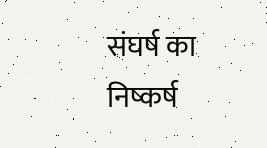संघर्ष का निष्कर्ष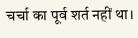चर्चा का पूर्व शर्त नहीं था।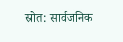स्रोत: सार्वजनिक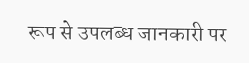रूप से उपलब्ध जानकारी पर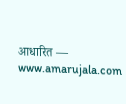आधारित —
www.amarujala.com